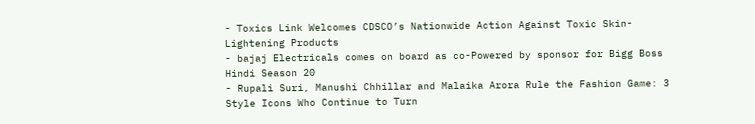- Toxics Link Welcomes CDSCO’s Nationwide Action Against Toxic Skin-Lightening Products
- bajaj Electricals comes on board as co-Powered by sponsor for Bigg Boss Hindi Season 20
- Rupali Suri, Manushi Chhillar and Malaika Arora Rule the Fashion Game: 3 Style Icons Who Continue to Turn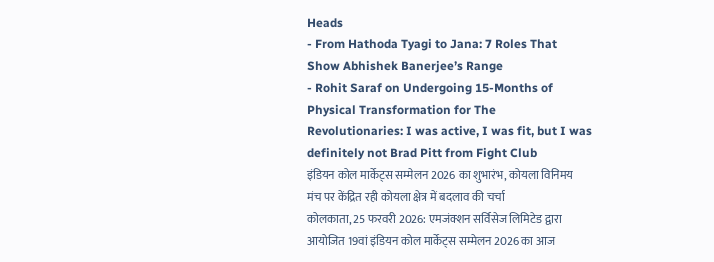Heads
- From Hathoda Tyagi to Jana: 7 Roles That Show Abhishek Banerjee’s Range
- Rohit Saraf on Undergoing 15-Months of Physical Transformation for The Revolutionaries: I was active, I was fit, but I was definitely not Brad Pitt from Fight Club
इंडियन कोल मार्केट्स सम्मेलन 2026 का शुभारंभ, कोयला विनिमय मंच पर केंद्रित रही कोयला क्षेत्र में बदलाव की चर्चा
कोलकाता, 25 फरवरी 2026: एमजंक्शन सर्विसेज लिमिटेड द्वारा आयोजित 19वां इंडियन कोल मार्केट्स सम्मेलन 2026 का आज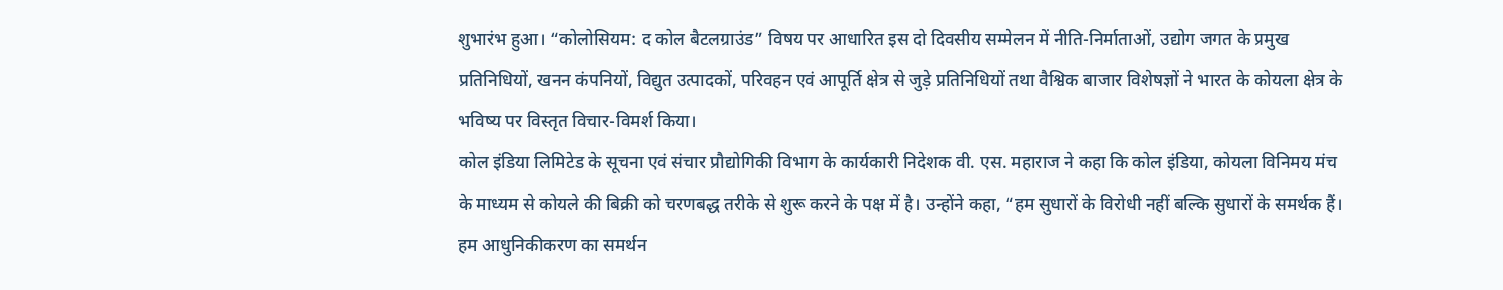शुभारंभ हुआ। “कोलोसियम: द कोल बैटलग्राउंड” विषय पर आधारित इस दो दिवसीय सम्मेलन में नीति-निर्माताओं, उद्योग जगत के प्रमुख प्रतिनिधियों, खनन कंपनियों, विद्युत उत्पादकों, परिवहन एवं आपूर्ति क्षेत्र से जुड़े प्रतिनिधियों तथा वैश्विक बाजार विशेषज्ञों ने भारत के कोयला क्षेत्र के भविष्य पर विस्तृत विचार-विमर्श किया।
कोल इंडिया लिमिटेड के सूचना एवं संचार प्रौद्योगिकी विभाग के कार्यकारी निदेशक वी. एस. महाराज ने कहा कि कोल इंडिया, कोयला विनिमय मंच के माध्यम से कोयले की बिक्री को चरणबद्ध तरीके से शुरू करने के पक्ष में है। उन्होंने कहा, “हम सुधारों के विरोधी नहीं बल्कि सुधारों के समर्थक हैं। हम आधुनिकीकरण का समर्थन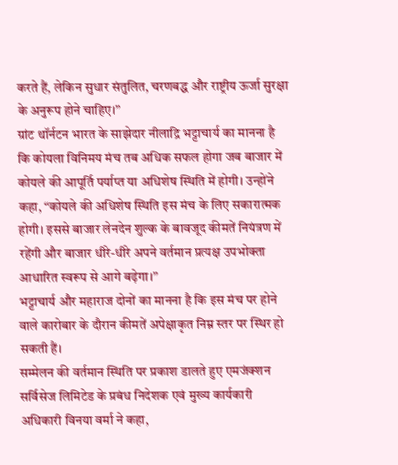करते हैं, लेकिन सुधार संतुलित, चरणबद्ध और राष्ट्रीय ऊर्जा सुरक्षा के अनुरूप होने चाहिए।”
ग्रांट थॉर्नटन भारत के साझेदार नीलाद्रि भट्टाचार्य का मानना है कि कोयला विनिमय मंच तब अधिक सफल होगा जब बाजार में कोयले की आपूर्ति पर्याप्त या अधिशेष स्थिति में होगी। उन्होंने कहा, “कोयले की अधिशेष स्थिति इस मंच के लिए सकारात्मक होगी। इससे बाजार लेनदेन शुल्क के बावजूद कीमतें नियंत्रण में रहेंगी और बाजार धीरे-धीरे अपने वर्तमान प्रत्यक्ष उपभोक्ता आधारित स्वरूप से आगे बढ़ेगा।”
भट्टाचार्य और महाराज दोनों का मानना है कि इस मंच पर होने वाले कारोबार के दौरान कीमतें अपेक्षाकृत निम्न स्तर पर स्थिर हो सकती हैं।
सम्मेलन की वर्तमान स्थिति पर प्रकाश डालते हुए एमजंक्शन सर्विसेज लिमिटेड के प्रबंध निदेशक एवं मुख्य कार्यकारी अधिकारी विनया वर्मा ने कहा,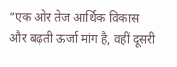“एक ओर तेज आर्थिक विकास और बढ़ती ऊर्जा मांग है, वहीं दूसरी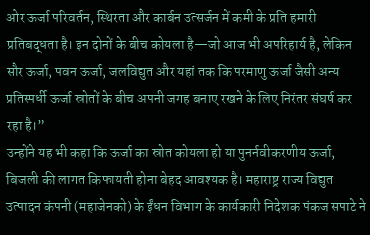ओर ऊर्जा परिवर्तन, स्थिरता और कार्बन उत्सर्जन में कमी के प्रति हमारी प्रतिबद्धता है। इन दोनों के बीच कोयला है—जो आज भी अपरिहार्य है, लेकिन सौर ऊर्जा, पवन ऊर्जा, जलविद्युत और यहां तक कि परमाणु ऊर्जा जैसी अन्य प्रतिस्पर्धी ऊर्जा स्रोतों के बीच अपनी जगह बनाए रखने के लिए निरंतर संघर्ष कर रहा है।”
उन्होंने यह भी कहा कि ऊर्जा का स्रोत कोयला हो या पुनर्नवीकरणीय ऊर्जा, बिजली की लागत किफायती होना बेहद आवश्यक है। महाराष्ट्र राज्य विद्युत उत्पादन कंपनी (महाजेनको) के ईंधन विभाग के कार्यकारी निदेशक पंकज सपाटे ने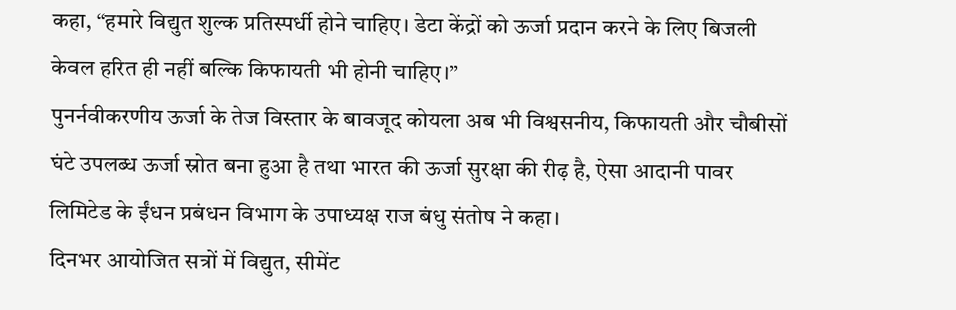कहा, “हमारे विद्युत शुल्क प्रतिस्पर्धी होने चाहिए। डेटा केंद्रों को ऊर्जा प्रदान करने के लिए बिजली केवल हरित ही नहीं बल्कि किफायती भी होनी चाहिए।”
पुनर्नवीकरणीय ऊर्जा के तेज विस्तार के बावजूद कोयला अब भी विश्वसनीय, किफायती और चौबीसों घंटे उपलब्ध ऊर्जा स्रोत बना हुआ है तथा भारत की ऊर्जा सुरक्षा की रीढ़ है, ऐसा आदानी पावर लिमिटेड के ईंधन प्रबंधन विभाग के उपाध्यक्ष राज बंधु संतोष ने कहा।
दिनभर आयोजित सत्रों में विद्युत, सीमेंट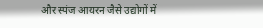और स्पंज आयरन जैसे उद्योगों में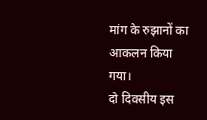मांग के रुझानों का आकलन किया गया।
दो दिवसीय इस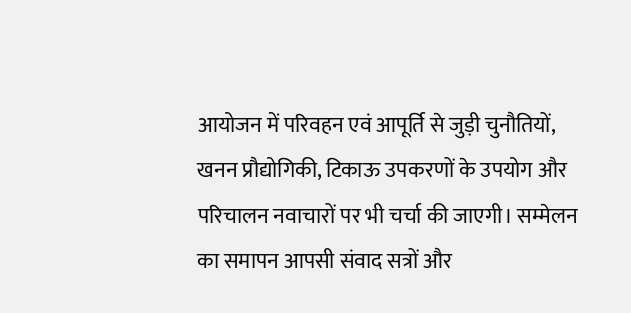आयोजन में परिवहन एवं आपूर्ति से जुड़ी चुनौतियों, खनन प्रौद्योगिकी, टिकाऊ उपकरणों के उपयोग और परिचालन नवाचारों पर भी चर्चा की जाएगी। सम्मेलन का समापन आपसी संवाद सत्रों और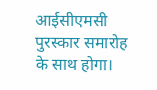आईसीएमसी पुरस्कार समारोह के साथ होगा।